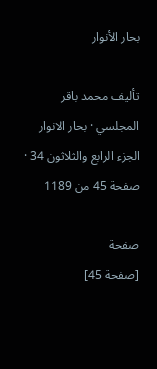بحار الأنوار

تأليف محمد باقر المجلسي · بحار الانوار الجزء الرابع والثلاثون 34 · صفحة 45 من 1189

صفحة
[صفحة 45]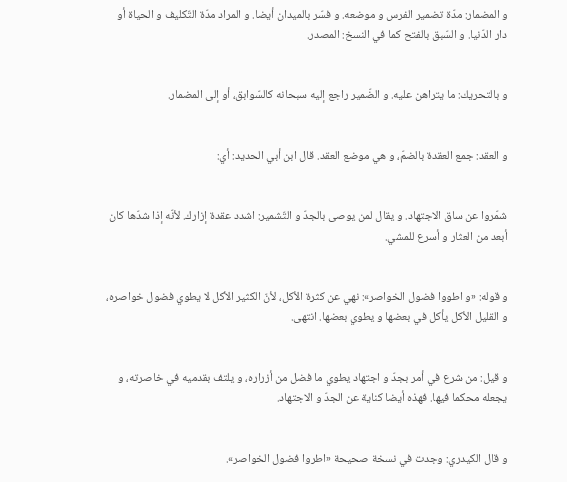و المضمار: مدّة تضمير الفرس و موضعه. و فسّر بالميدان أيضا. و المراد مدّة التّكليف و الحياة أو دار الدّنيا. و السّبق بالفتح كما في النسخ: المصدر.


و بالتحريك: ما يتراهن عليه. و الضّمير راجع إليه سبحانه كالسّوابق، أو إلى المضمار.


و العقد: جمع العقدة بالضمّ، و هي موضع العقد. قال ابن أبي الحديد: أي:


شمّروا عن ساق الاجتهاد. و يقال لمن يوصى بالجدّ و التّشمير: اشدد عقدة إزارك. لأنّه إذا شدّها كان أبعد من العثار و أسرع للمشي.


و قوله: «و اطووا فضول الخواصر»: نهي عن كثرة الأكل، لأنّ الكثير الأكل لا يطوي فضول خواصره، و القليل الأكل يأكل في بعضها و يطوي بعضها. انتهى.


و قيل: من شرع في أمر بجدّ و اجتهاد يطوي ما فضل من أزراره، و يلتف بقدميه في خاصرته، و يجعله محكما فيها. فهذه أيضا كناية عن الجدّ و الاجتهاد.


و قال الكيدري: وجدت في نسخة صحيحة «اطروا فضول الخواصر».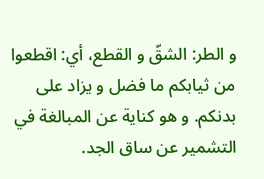و الطر: الشقّ و القطع، أي: اقطعوا من ثيابكم ما فضل و يزاد على بدنكم. و هو كناية عن المبالغة في التشمير عن ساق الجد.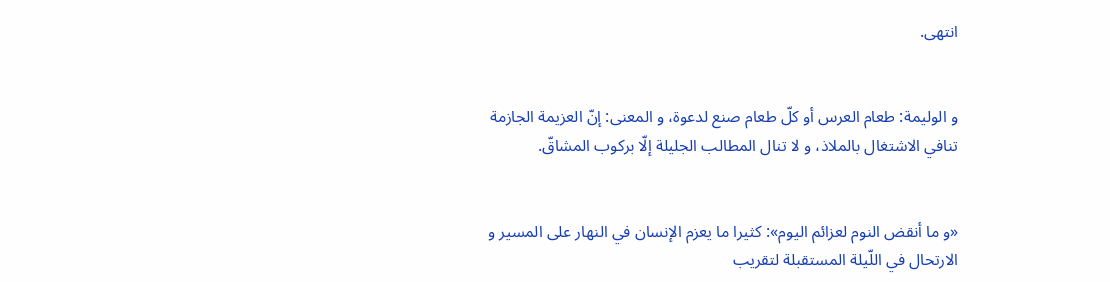انتهى.


و الوليمة: طعام العرس أو كلّ طعام صنع لدعوة، و المعنى: إنّ العزيمة الجازمة تنافي الاشتغال بالملاذ، و لا تنال المطالب الجليلة إلّا بركوب المشاقّ.


«و ما أنقض النوم لعزائم اليوم»: كثيرا ما يعزم الإنسان في النهار على المسير و الارتحال في اللّيلة المستقبلة لتقريب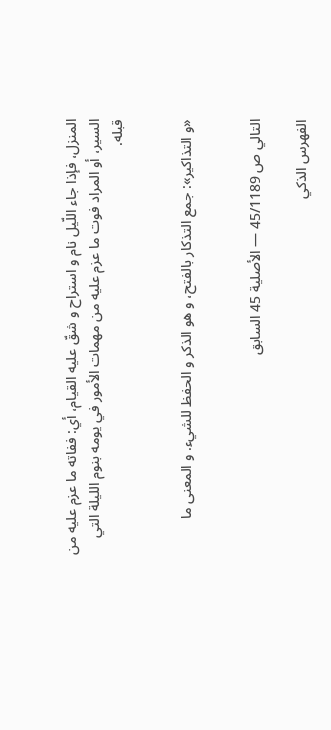المنزل، فإذا جاء اللّيل نام و استراح و شقّ عليه القيام، أي: ففاته ما عزم عليه من السير، أو المراد فوت ما عزم عليه من مهمات الأمور في يومه بنوم الليلة التي قبله.


«و التذاكير»: جمع التذكار بالفتح، و هو الذكر و الحفظ للشيء. و المعنى ما


التالي ص 45/1189 — الأصلية 45 السابق

الفهرس الذكي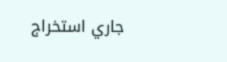جاري استخراج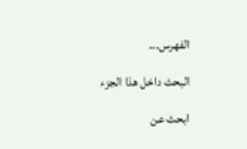الفهرس...

البحث داخل هذا الجزء

ابحث عن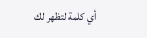أي كلمة لتظهر لك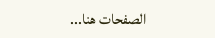الصفحات هنا...